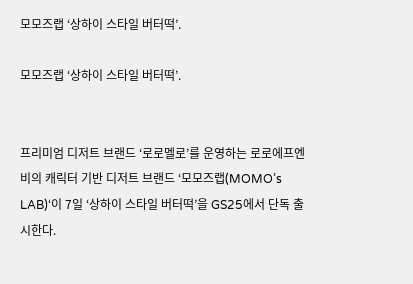모모즈랩 ‘상하이 스타일 버터떡’.

모모즈랩 ‘상하이 스타일 버터떡’.


프리미엄 디저트 브랜드 ‘로로멜로’를 운영하는 로로에프엔비의 캐릭터 기반 디저트 브랜드 ‘모모즈랩(MOMO’s LAB)‘이 7일 ‘상하이 스타일 버터떡’을 GS25에서 단독 출시한다.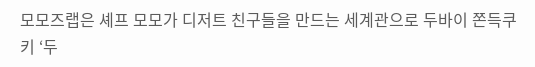모모즈랩은 셰프 모모가 디저트 친구들을 만드는 세계관으로 두바이 쫀득쿠키 ‘두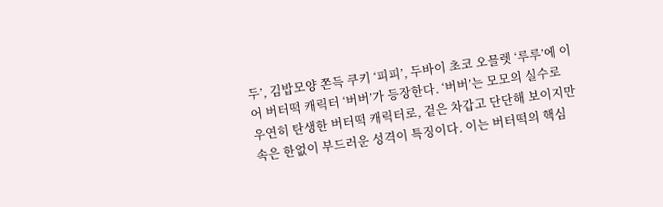두’, 김밥모양 쫀득 쿠키 ‘피피’, 두바이 초코 오믈렛 ‘루루’에 이어 버터떡 캐릭터 ‘버버’가 등장한다. ‘버버’는 모모의 실수로 우연히 탄생한 버터떡 캐릭터로, 겉은 차갑고 단단해 보이지만 속은 한없이 부드러운 성격이 특징이다. 이는 버터떡의 핵심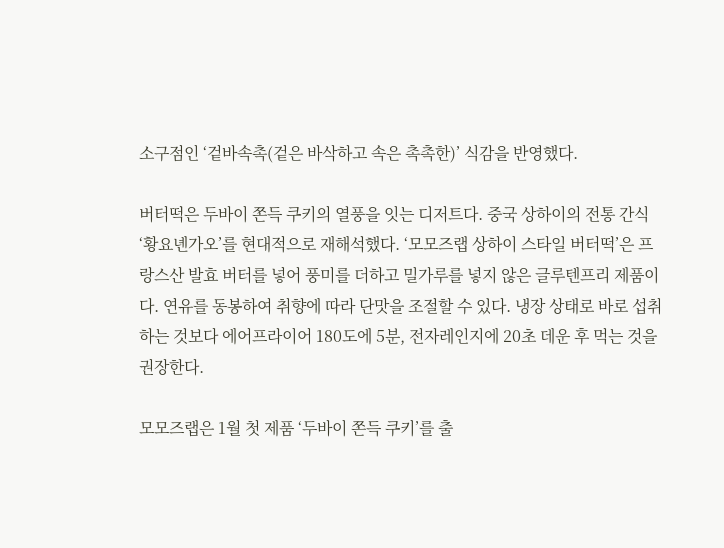소구점인 ‘겉바속촉(겉은 바삭하고 속은 촉촉한)’ 식감을 반영했다.

버터떡은 두바이 쫀득 쿠키의 열풍을 잇는 디저트다. 중국 상하이의 전통 간식 ‘황요녠가오’를 현대적으로 재해석했다. ‘모모즈랩 상하이 스타일 버터떡’은 프랑스산 발효 버터를 넣어 풍미를 더하고 밀가루를 넣지 않은 글루텐프리 제품이다. 연유를 동봉하여 취향에 따라 단맛을 조절할 수 있다. 냉장 상태로 바로 섭취하는 것보다 에어프라이어 180도에 5분, 전자레인지에 20초 데운 후 먹는 것을 권장한다.

모모즈랩은 1월 첫 제품 ‘두바이 쫀득 쿠키’를 출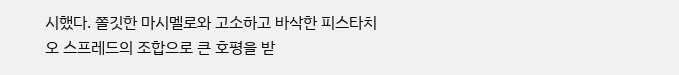시했다. 쫄깃한 마시멜로와 고소하고 바삭한 피스타치오 스프레드의 조합으로 큰 호평을 받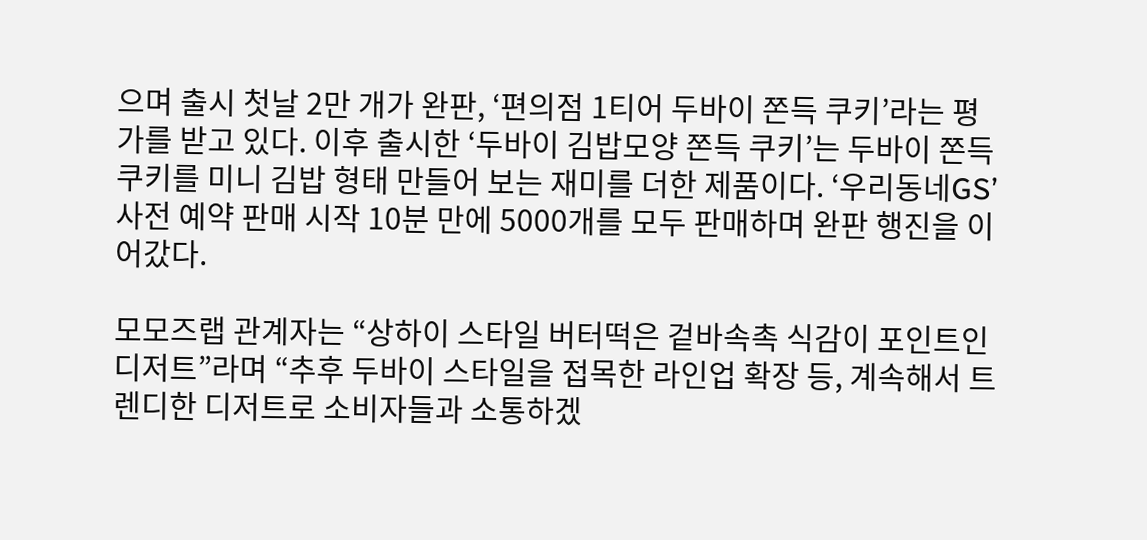으며 출시 첫날 2만 개가 완판, ‘편의점 1티어 두바이 쫀득 쿠키’라는 평가를 받고 있다. 이후 출시한 ‘두바이 김밥모양 쫀득 쿠키’는 두바이 쫀득 쿠키를 미니 김밥 형태 만들어 보는 재미를 더한 제품이다. ‘우리동네GS’ 사전 예약 판매 시작 10분 만에 5000개를 모두 판매하며 완판 행진을 이어갔다.

모모즈랩 관계자는 “상하이 스타일 버터떡은 겉바속촉 식감이 포인트인 디저트”라며 “추후 두바이 스타일을 접목한 라인업 확장 등, 계속해서 트렌디한 디저트로 소비자들과 소통하겠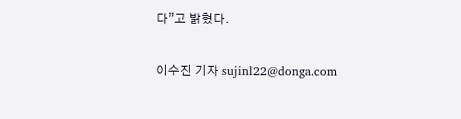다”고 밝혔다.


이수진 기자 sujinl22@donga.com